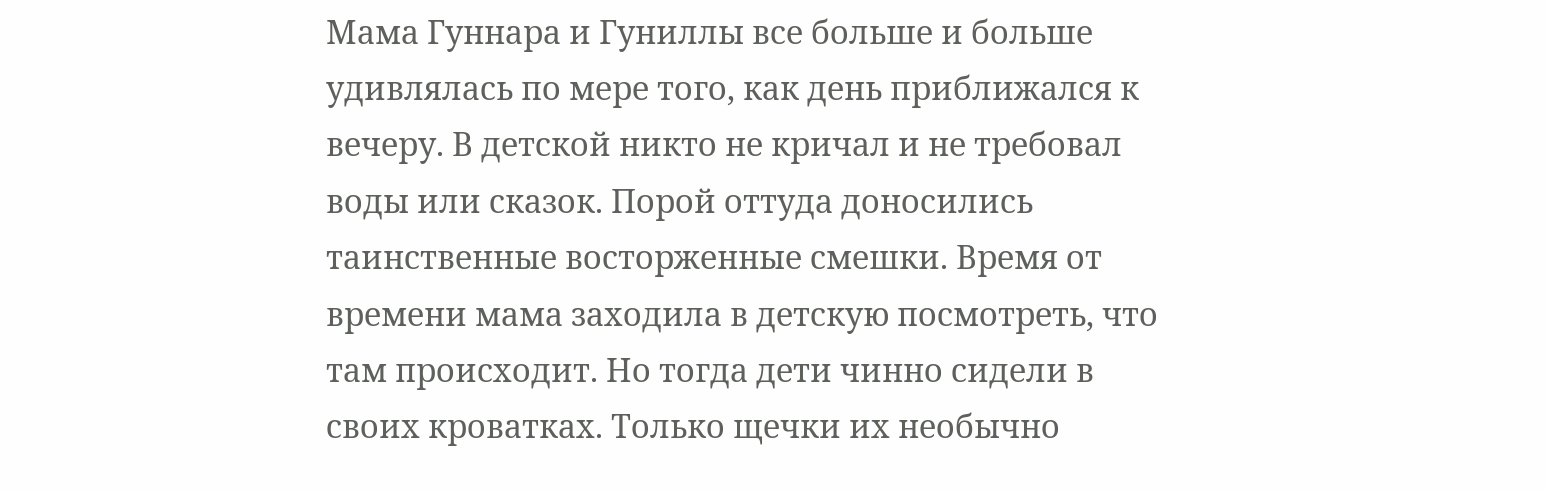Мама Гуннара и Гуниллы все больше и больше удивлялась по мере того, как день приближался к вечеру. В детской никто не кричал и не требовал воды или сказок. Порой оттуда доносились таинственные восторженные смешки. Время от времени мама заходила в детскую посмотреть, что там происходит. Но тогда дети чинно сидели в своих кроватках. Только щечки их необычно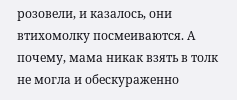розовели, и казалось, они втихомолку посмеиваются. А почему, мама никак взять в толк не могла и обескураженно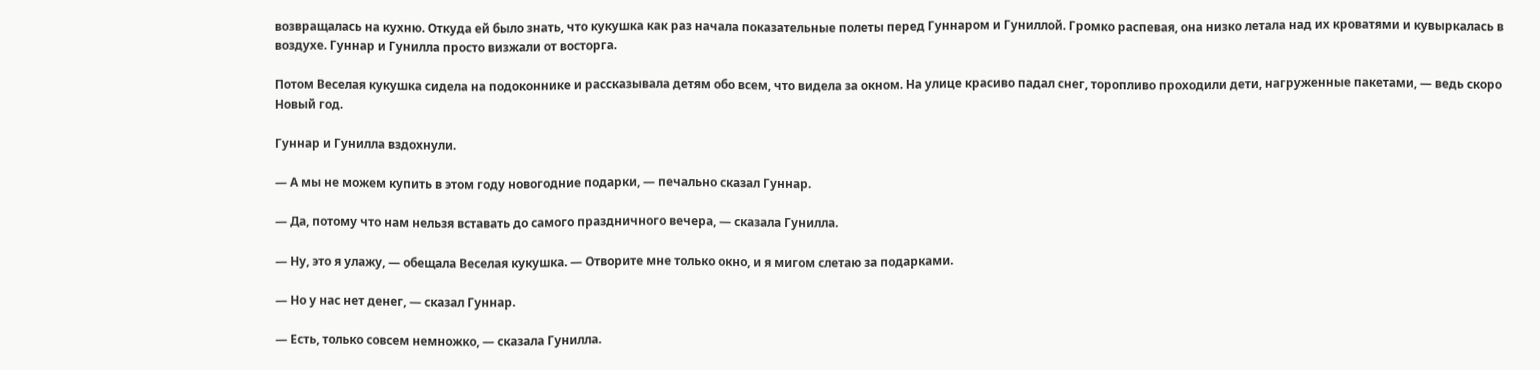возвращалась на кухню. Откуда ей было знать, что кукушка как раз начала показательные полеты перед Гуннаром и Гуниллой. Громко распевая, она низко летала над их кроватями и кувыркалась в воздухе. Гуннар и Гунилла просто визжали от восторга.

Потом Веселая кукушка сидела на подоконнике и рассказывала детям обо всем, что видела за окном. На улице красиво падал снег, торопливо проходили дети, нагруженные пакетами, — ведь скоро Новый год.

Гуннар и Гунилла вздохнули.

— А мы не можем купить в этом году новогодние подарки, — печально сказал Гуннар.

— Да, потому что нам нельзя вставать до самого праздничного вечера, — сказала Гунилла.

— Ну, это я улажу, — обещала Веселая кукушка. — Отворите мне только окно, и я мигом слетаю за подарками.

— Но у нас нет денег, — сказал Гуннар.

— Есть, только совсем немножко, — сказала Гунилла.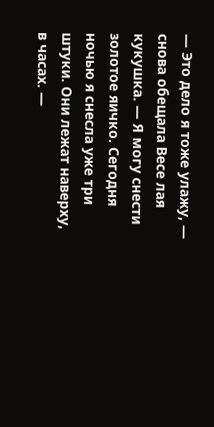— Это дело я тоже улажу, — снова обещала Весе лая кукушка. — Я могу снести золотое яичко. Сегодня ночью я снесла уже три штуки. Они лежат наверху, в часах. —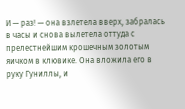И — раз! — она взлетела вверх, забралась в часы и снова вылетела оттуда с прелестнейшим крошечным золотым яичком в клювике. Она вложила его в руку Гуниллы, и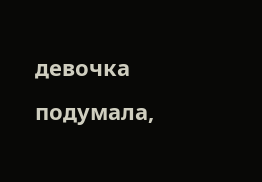девочка подумала,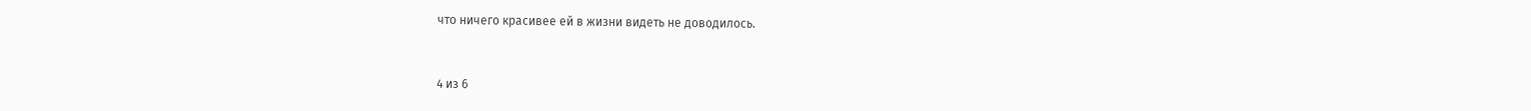что ничего красивее ей в жизни видеть не доводилось.



4 из 6